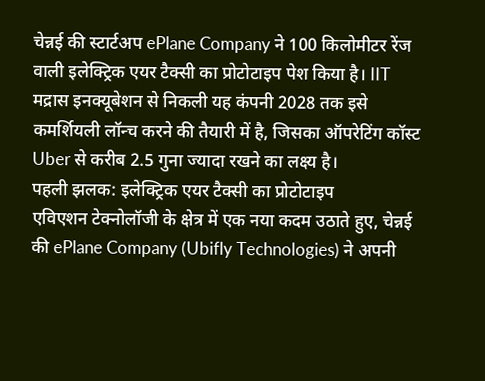चेन्नई की स्टार्टअप ePlane Company ने 100 किलोमीटर रेंज वाली इलेक्ट्रिक एयर टैक्सी का प्रोटोटाइप पेश किया है। IIT मद्रास इनक्यूबेशन से निकली यह कंपनी 2028 तक इसे कमर्शियली लॉन्च करने की तैयारी में है, जिसका ऑपरेटिंग कॉस्ट Uber से करीब 2.5 गुना ज्यादा रखने का लक्ष्य है।
पहली झलक: इलेक्ट्रिक एयर टैक्सी का प्रोटोटाइप
एविएशन टेक्नोलॉजी के क्षेत्र में एक नया कदम उठाते हुए, चेन्नई की ePlane Company (Ubifly Technologies) ने अपनी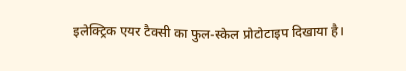इलेक्ट्रिक एयर टैक्सी का फुल-स्केल प्रोटोटाइप दिखाया है।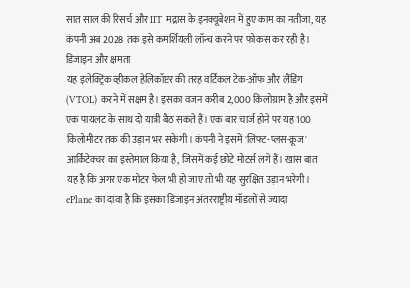सात साल की रिसर्च और IIT मद्रास के इनक्यूबेशन में हुए काम का नतीजा, यह कंपनी अब 2028 तक इसे कमर्शियली लॉन्च करने पर फोकस कर रही है।
डिजाइन और क्षमता
यह इलेक्ट्रिक व्हीकल हेलिकॉप्टर की तरह वर्टिकल टेक-ऑफ और लैंडिंग (VTOL) करने में सक्षम है। इसका वजन करीब 2,000 किलोग्राम है और इसमें एक पायलट के साथ दो यात्री बैठ सकते हैं। एक बार चार्ज होने पर यह 100 किलोमीटर तक की उड़ान भर सकेगी। कंपनी ने इसमें 'लिफ्ट-प्लस-क्रूज' आर्किटेक्चर का इस्तेमाल किया है, जिसमें कई छोटे मोटर्स लगे हैं। खास बात यह है कि अगर एक मोटर फेल भी हो जाए तो भी यह सुरक्षित उड़ान भरेगी। ePlane का दावा है कि इसका डिजाइन अंतरराष्ट्रीय मॉडलों से ज्यादा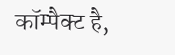कॉम्पैक्ट है,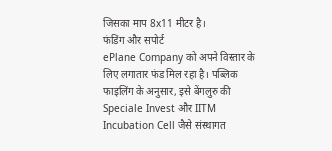जिसका माप 8x11 मीटर है।
फंडिंग और सपोर्ट
ePlane Company को अपने विस्तार के लिए लगातार फंड मिल रहा है। पब्लिक फाइलिंग के अनुसार, इसे बेंगलुरु की Speciale Invest और IITM Incubation Cell जैसे संस्थागत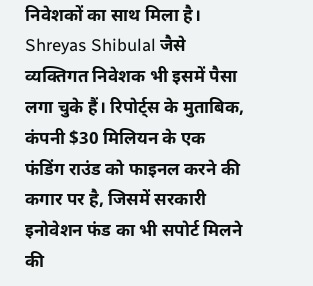निवेशकों का साथ मिला है। Shreyas Shibulal जैसे व्यक्तिगत निवेशक भी इसमें पैसा लगा चुके हैं। रिपोर्ट्स के मुताबिक, कंपनी $30 मिलियन के एक फंडिंग राउंड को फाइनल करने की कगार पर है, जिसमें सरकारी इनोवेशन फंड का भी सपोर्ट मिलने की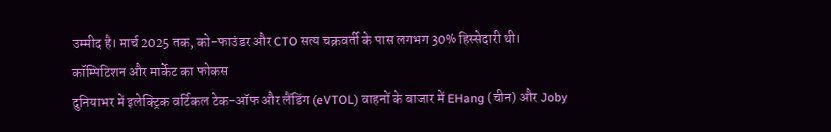उम्मीद है। मार्च 2025 तक, को-फाउंडर और CTO सत्य चक्रवर्ती के पास लगभग 30% हिस्सेदारी थी।
कॉम्पिटिशन और मार्केट का फोकस
दुनियाभर में इलेक्ट्रिक वर्टिकल टेक-ऑफ और लैंडिंग (eVTOL) वाहनों के बाजार में EHang (चीन) और Joby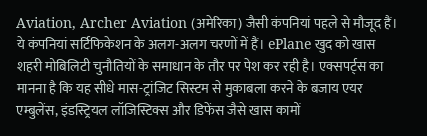Aviation, Archer Aviation (अमेरिका) जैसी कंपनियां पहले से मौजूद हैं। ये कंपनियां सर्टिफिकेशन के अलग-अलग चरणों में हैं। ePlane खुद को खास शहरी मोबिलिटी चुनौतियों के समाधान के तौर पर पेश कर रही है। एक्सपर्ट्स का मानना है कि यह सीधे मास-ट्रांजिट सिस्टम से मुकाबला करने के बजाय एयर एम्बुलेंस, इंडस्ट्रियल लॉजिस्टिक्स और डिफेंस जैसे खास कामों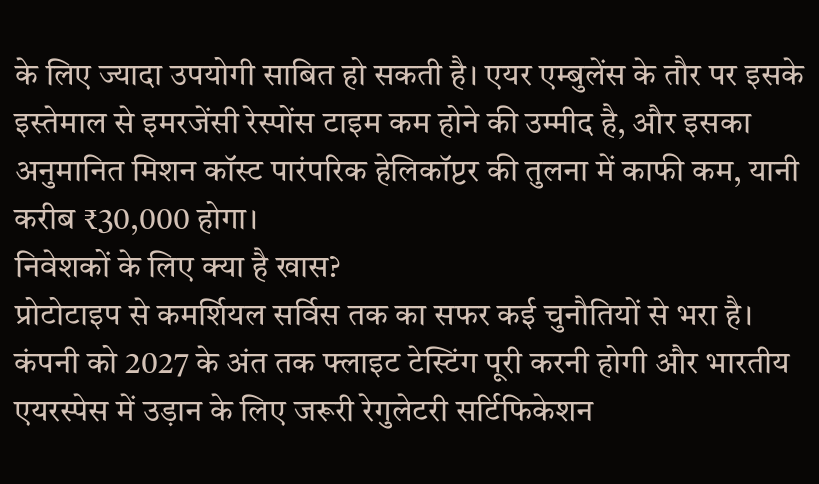के लिए ज्यादा उपयोगी साबित हो सकती है। एयर एम्बुलेंस के तौर पर इसके इस्तेमाल से इमरजेंसी रेस्पोंस टाइम कम होने की उम्मीद है, और इसका अनुमानित मिशन कॉस्ट पारंपरिक हेलिकॉप्टर की तुलना में काफी कम, यानी करीब ₹30,000 होगा।
निवेशकों के लिए क्या है खास?
प्रोटोटाइप से कमर्शियल सर्विस तक का सफर कई चुनौतियों से भरा है। कंपनी को 2027 के अंत तक फ्लाइट टेस्टिंग पूरी करनी होगी और भारतीय एयरस्पेस में उड़ान के लिए जरूरी रेगुलेटरी सर्टिफिकेशन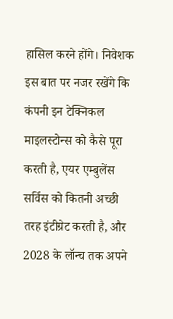हासिल करने होंगे। निवेशक इस बात पर नजर रखेंगे कि कंपनी इन टेक्निकल माइलस्टोन्स को कैसे पूरा करती है, एयर एम्बुलेंस सर्विस को कितनी अच्छी तरह इंटीग्रेट करती है, और 2028 के लॉन्च तक अपने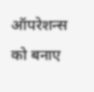ऑपरेशन्स को बनाए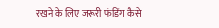रखने के लिए जरूरी फंडिंग कैसे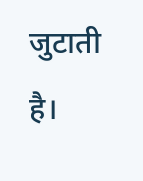जुटाती है।